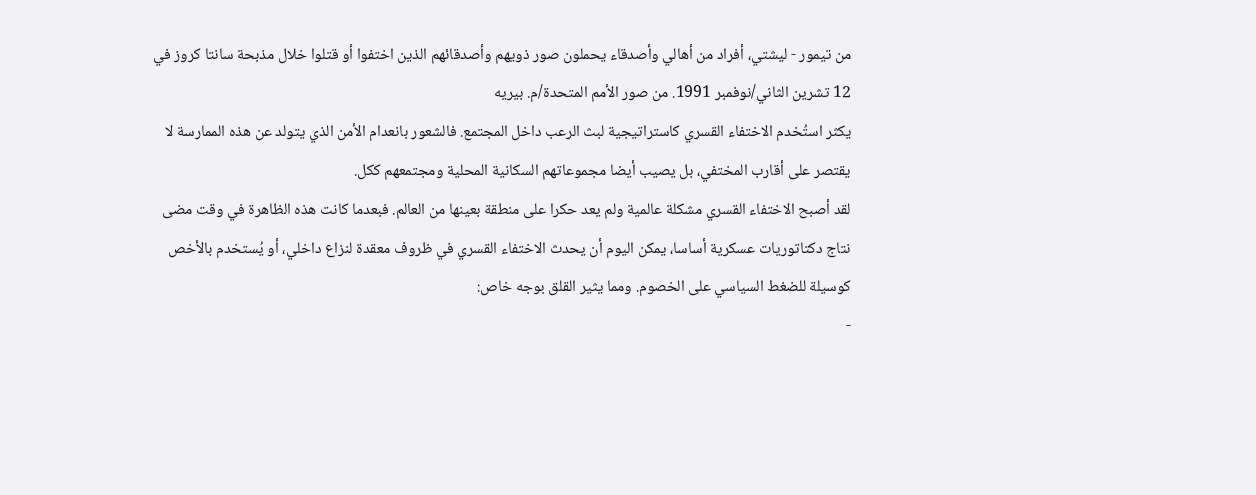من تيمور - ليشتي، أفراد من أهالي وأصدقاء يحملون صور ذويهم وأصدقائهم الذين اختفوا أو قتلوا خلال مذبحة سانتا كروز في 12 تشرين الثاني/نوفمبر 1991. من صور الأمم المتحدة/م. بيريه
يكثر استُخدم الاختفاء القسري كاستراتيجية لبث الرعب داخل المجتمع. فالشعور بانعدام الأمن الذي يتولد عن هذه الممارسة لا يقتصر على أقارب المختفي، بل يصيب أيضا مجموعاتهم السكانية المحلية ومجتمعهم ككل.
لقد أصبح الاختفاء القسري مشكلة عالمية ولم يعد حكرا على منطقة بعينها من العالم. فبعدما كانت هذه الظاهرة في وقت مضى نتاج دكتاتوريات عسكرية أساسا، يمكن اليوم أن يحدث الاختفاء القسري في ظروف معقدة لنزاع داخلي، أو يُستخدم بالأخص كوسيلة للضغط السياسي على الخصوم. ومما يثير القلق بوجه خاص:
-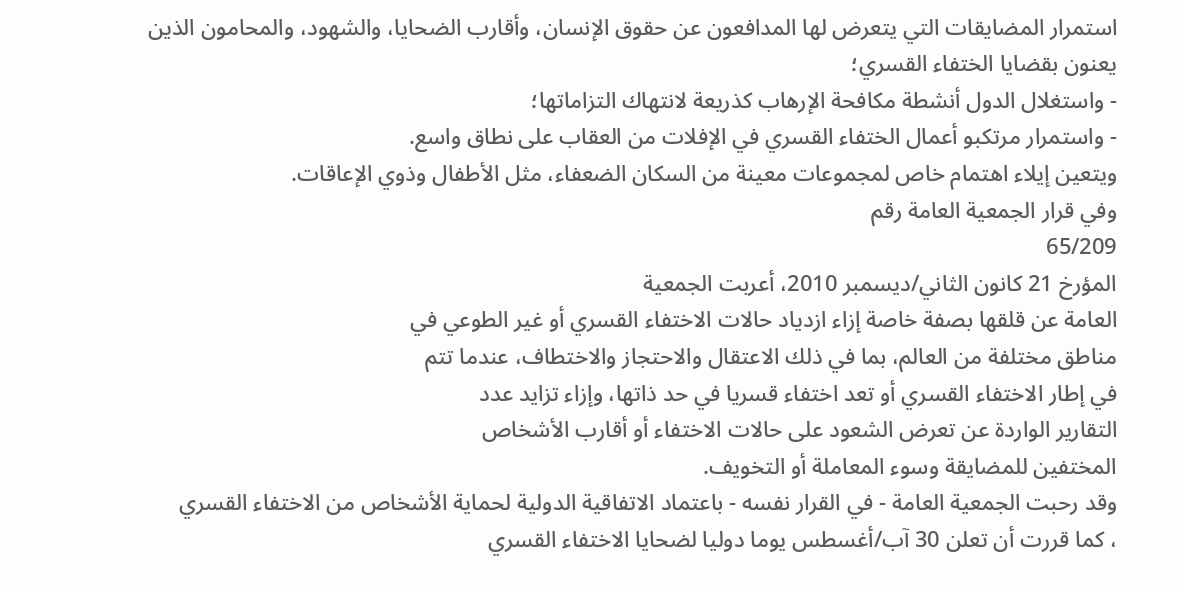استمرار المضايقات التي يتعرض لها المدافعون عن حقوق الإنسان، وأقارب الضحايا، والشهود، والمحامون الذين يعنون بقضايا الختفاء القسري؛
- واستغلال الدول أنشطة مكافحة الإرهاب كذريعة لانتهاك التزاماتها؛
- واستمرار مرتكبو أعمال الختفاء القسري في الإفلات من العقاب على نطاق واسع.
ويتعين إيلاء اهتمام خاص لمجموعات معينة من السكان الضعفاء، مثل الأطفال وذوي الإعاقات.
وفي قرار الجمعية العامة رقم
65/209
المؤرخ 21 كانون الثاني/ديسمبر 2010، أعربت الجمعية
العامة عن قلقها بصفة خاصة إزاء ازدياد حالات الاختفاء القسري أو غير الطوعي في
مناطق مختلفة من العالم، بما في ذلك الاعتقال والاحتجاز والاختطاف، عندما تتم
في إطار الاختفاء القسري أو تعد اختفاء قسريا في حد ذاتها، وإزاء تزايد عدد
التقارير الواردة عن تعرض الشعود على حالات الاختفاء أو أقارب الأشخاص
المختفين للمضايقة وسوء المعاملة أو التخويف.
وقد رحبت الجمعية العامة - في القرار نفسه - باعتماد الاتفاقية الدولية لحماية الأشخاص من الاختفاء القسري
، كما قررت أن تعلن 30 آب/أغسطس يوما دوليا لضحايا الاختفاء القسري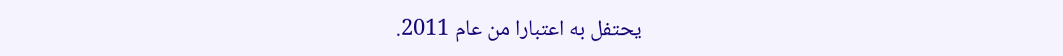يحتفل به اعتبارا من عام 2011.